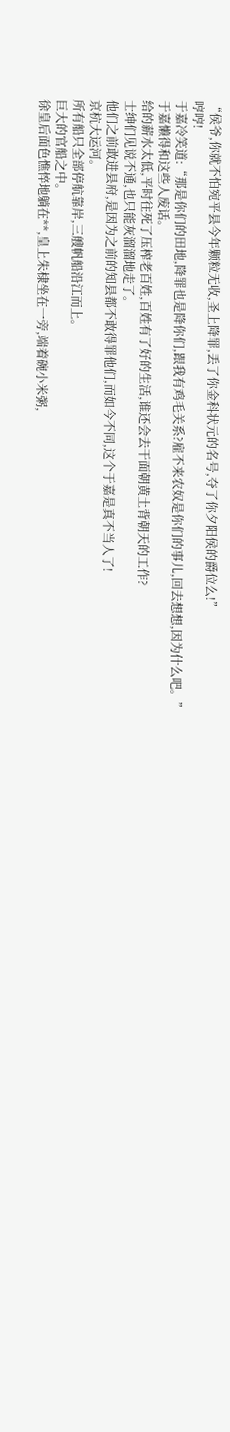“侯爷,你就不怕宛平县今年颗粒无收,圣上降罪,丢了你金科状元的名号,夺了你夕阳侯的爵位么!”
哼哼!
于嘉冷笑道:“那是你们的田地,降罪也是降你们,跟我有鸡毛关系?雇不来农奴是你们的事儿,回去想想,因为什么吧。”
于嘉懒得和这些人废话。
给的薪水太低,平时往死了压榨老百姓,百姓有了好的生活,谁还会去干面朝黄土背朝天的工作?
士绅们见说不通,也只能灰溜溜地走了。
他们之前敢进县府,是因为之前的知县都不敢得罪他们,而如今不同,这个于嘉是真不当人了!
京杭大运河。
所有船只全部停航靠岸,三艘帆船沿江而上。
巨大的官船之中。
徐皇后面色憔悴地躺在**,皇上朱棣坐在一旁,端着碗小米粥,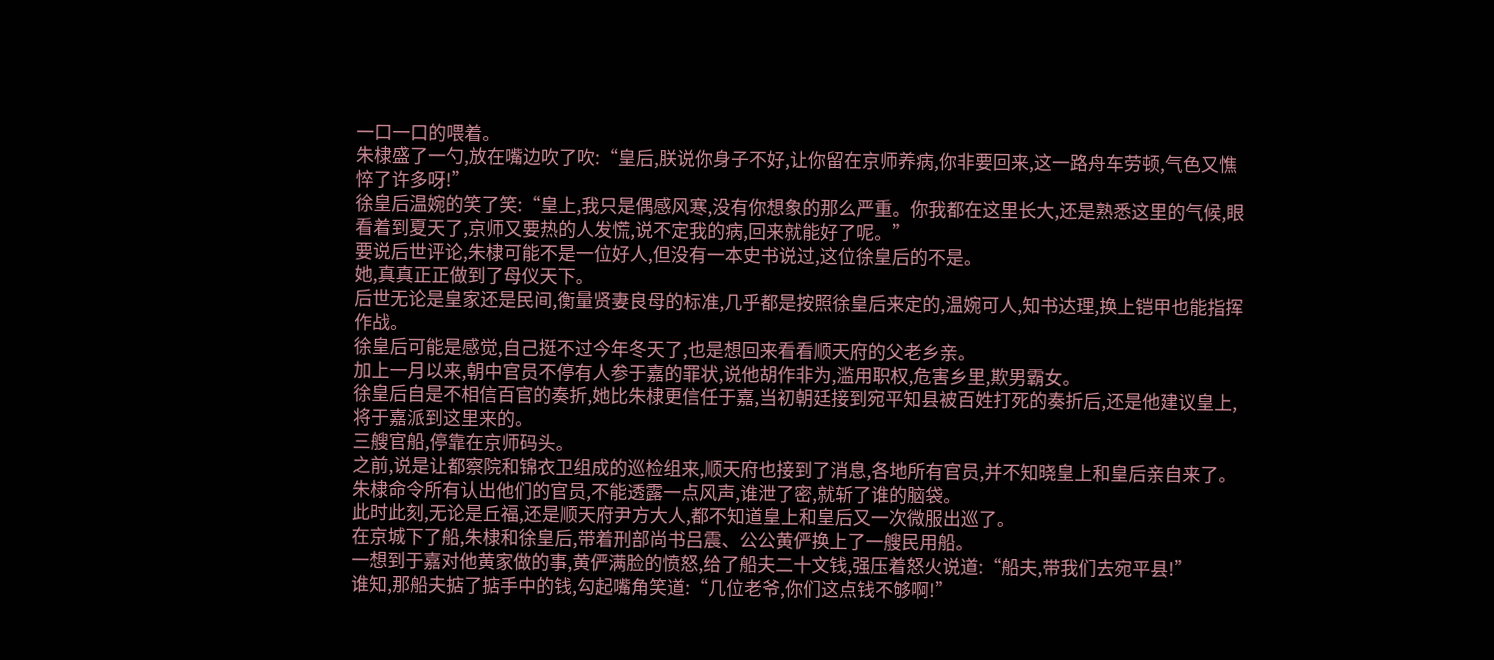一口一口的喂着。
朱棣盛了一勺,放在嘴边吹了吹:“皇后,朕说你身子不好,让你留在京师养病,你非要回来,这一路舟车劳顿,气色又憔悴了许多呀!”
徐皇后温婉的笑了笑:“皇上,我只是偶感风寒,没有你想象的那么严重。你我都在这里长大,还是熟悉这里的气候,眼看着到夏天了,京师又要热的人发慌,说不定我的病,回来就能好了呢。”
要说后世评论,朱棣可能不是一位好人,但没有一本史书说过,这位徐皇后的不是。
她,真真正正做到了母仪天下。
后世无论是皇家还是民间,衡量贤妻良母的标准,几乎都是按照徐皇后来定的,温婉可人,知书达理,换上铠甲也能指挥作战。
徐皇后可能是感觉,自己挺不过今年冬天了,也是想回来看看顺天府的父老乡亲。
加上一月以来,朝中官员不停有人参于嘉的罪状,说他胡作非为,滥用职权,危害乡里,欺男霸女。
徐皇后自是不相信百官的奏折,她比朱棣更信任于嘉,当初朝廷接到宛平知县被百姓打死的奏折后,还是他建议皇上,将于嘉派到这里来的。
三艘官船,停靠在京师码头。
之前,说是让都察院和锦衣卫组成的巡检组来,顺天府也接到了消息,各地所有官员,并不知晓皇上和皇后亲自来了。
朱棣命令所有认出他们的官员,不能透露一点风声,谁泄了密,就斩了谁的脑袋。
此时此刻,无论是丘福,还是顺天府尹方大人,都不知道皇上和皇后又一次微服出巡了。
在京城下了船,朱棣和徐皇后,带着刑部尚书吕震、公公黄俨换上了一艘民用船。
一想到于嘉对他黄家做的事,黄俨满脸的愤怒,给了船夫二十文钱,强压着怒火说道:“船夫,带我们去宛平县!”
谁知,那船夫掂了掂手中的钱,勾起嘴角笑道:“几位老爷,你们这点钱不够啊!”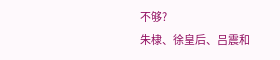不够?
朱棣、徐皇后、吕震和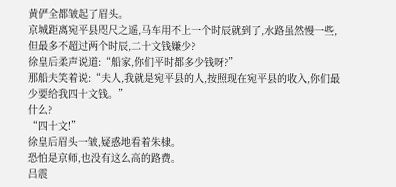黄俨全都皱起了眉头。
京城距离宛平县咫尺之遥,马车用不上一个时辰就到了,水路虽然慢一些,但最多不超过两个时辰,二十文钱嫌少?
徐皇后柔声说道:“船家,你们平时都多少钱呀?”
那船夫笑着说:“夫人,我就是宛平县的人,按照现在宛平县的收入,你们最少要给我四十文钱。”
什么?
“四十文!”
徐皇后眉头一皱,疑惑地看着朱棣。
恐怕是京师,也没有这么高的路费。
吕震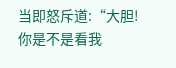当即怒斥道:“大胆!你是不是看我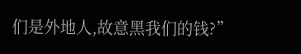们是外地人,故意黑我们的钱?”